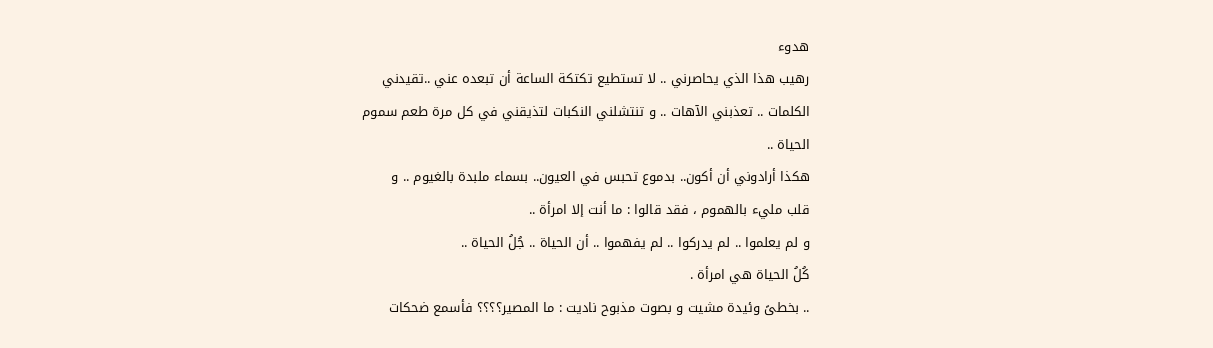هدوء
رهيب هذا الذي يحاصرني .. لا تستطيع تكتكة الساعة أن تبعده عني ..تقيدني
الكلمات .. تعذبني الآهات .. و تنتشلني النكبات لتذيقني في كل مرة طعم سموم
الحياة ..
هكذا أرادوني أن أكون.. بدموع تحبس في العيون.. بسماء ملبدة بالغيوم .. و
قلب مليء بالهموم ، فقد قالوا : ما أنت إلا امرأة ..
و لم يعلموا .. لم يدركوا .. لم يفهموا .. أن الحياة .. جُلُ الحياة ..
كُلُ الحياة هي امرأة .
.. بخطىً وئيدة مشيت و بصوت مذبوح ناديت : ما المصير؟؟؟؟ فأسمع ضحكات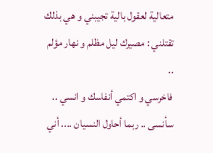متعالية لعقول بالية تجيبني و هي بذلك تقتلني : مصيرك ليل مظلم و نهار مؤلم
..
فاخرسي و اكتمي أنفاسك و انسي ..
سأنسى .. ربما أحاول النسيان .... أني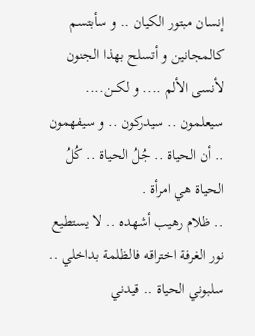إنسان مبتور الكيان .. و سأبتسم
كالمجانين و أتسلح بهذا الجنون لأنسى الألم .... و لكـــن....
سيعلمون .. سيدركون .. و سيفهمون .. أن الحياة .. جُلُ الحياة .. كُلُ
الحياة هي امرأة .
.. ظلام رهيب أشهده .. لا يستطيع نور الغرفة اختراقه فالظلمة بداخلي ..
سلبوني الحياة .. قيدني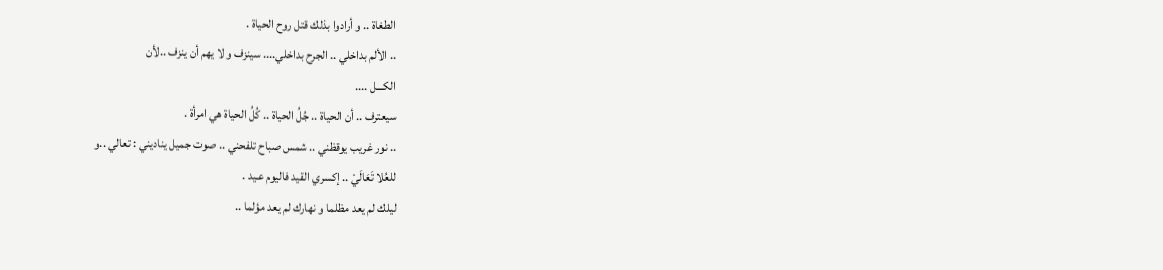الطغاة .. و أرادوا بذلك قتل روح الحياة .
.. الألم بداخلي .. الجرح بداخلي.... سينزف و لا يهم أن ينزف ..لأن
الكـــل ....
سيعترف .. أن الحياة .. جُلُ الحياة .. كُلُ الحياة هي امرأة .
.. نور غريب يوقظني .. شمس صباح تلفحني .. صوت جميل يناديني : تعالي ..و
للعُلا تَعَالَيْ .. إكسري القيد فاليوم عـيد .
ليلك لم يعد مظلما و نهارك لم يعد مؤلما ..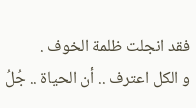فقد انجلت ظلمة الخوف .
و الكل اعترف .. أن الحياة .. جُلُ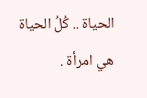الحياة .. كُلُ الحياة هي امرأة .